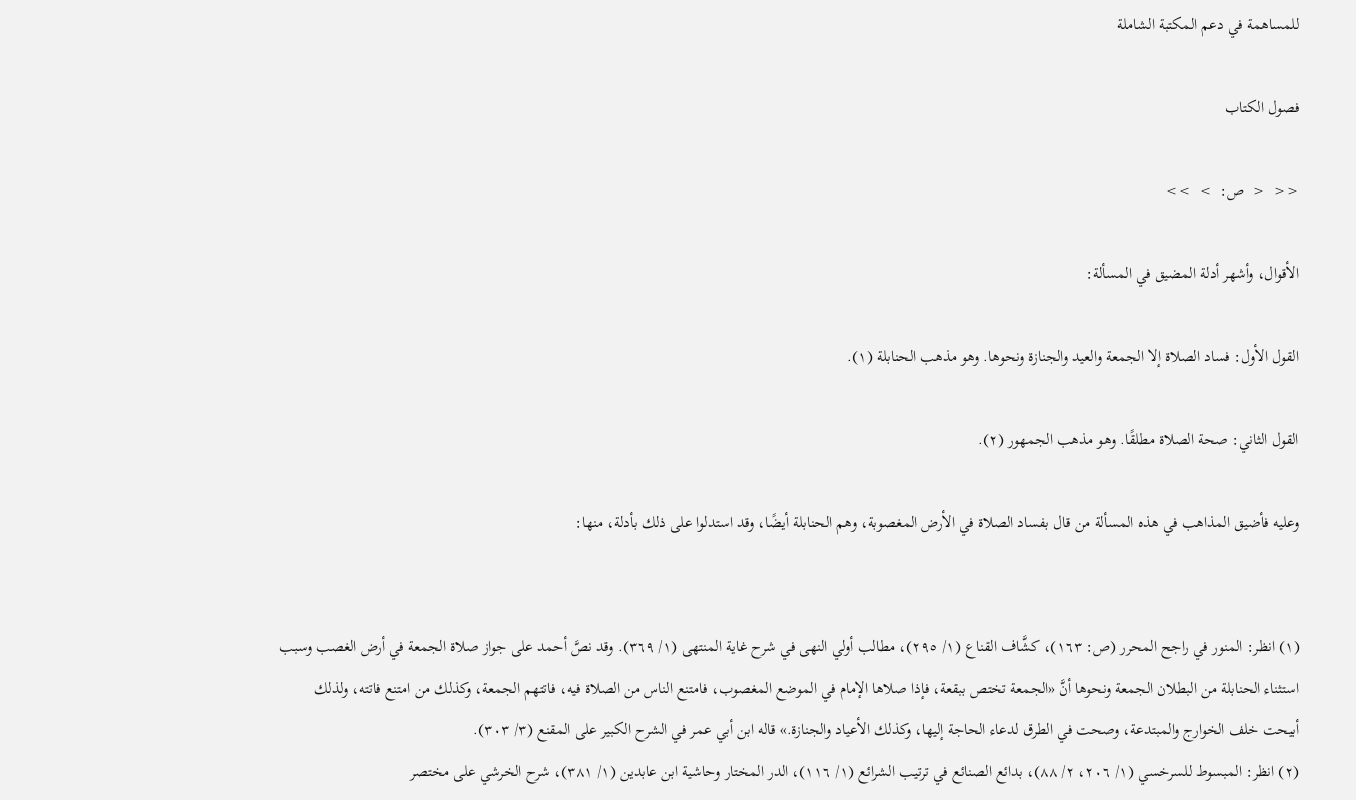للمساهمة في دعم المكتبة الشاملة

فصول الكتاب

<<  <  ص:  >  >>

الأقوال، وأشهر أدلة المضيق في المسألة:

القول الأول: فساد الصلاة إلا الجمعة والعيد والجنازة ونحوها. وهو مذهب الحنابلة (١).

القول الثاني: صحة الصلاة مطلقًا. وهو مذهب الجمهور (٢).

وعليه فأضيق المذاهب في هذه المسألة من قال بفساد الصلاة في الأرض المغصوبة، وهم الحنابلة أيضًا، وقد استدلوا على ذلك بأدلة، منها:


(١) انظر: المنور في راجح المحرر (ص: ١٦٣)، كشَّاف القناع (١/ ٢٩٥)، مطالب أولي النهى في شرح غاية المنتهى (١/ ٣٦٩). وقد نصَّ أحمد على جواز صلاة الجمعة في أرض الغصب وسبب استثناء الحنابلة من البطلان الجمعة ونحوها أنَّ «الجمعة تختص ببقعة، فإذا صلاها الإمام في الموضع المغصوب، فامتنع الناس من الصلاة فيه، فاتتهم الجمعة، وكذلك من امتنع فاتته، ولذلك أبيحت خلف الخوارج والمبتدعة، وصحت في الطرق لدعاء الحاجة إليها، وكذلك الأعياد والجنازة.» قاله ابن أبي عمر في الشرح الكبير على المقنع (٣/ ٣٠٣).
(٢) انظر: المبسوط للسرخسي (١/ ٢٠٦، ٢/ ٨٨)، بدائع الصنائع في ترتيب الشرائع (١/ ١١٦)، الدر المختار وحاشية ابن عابدين (١/ ٣٨١)، شرح الخرشي على مختصر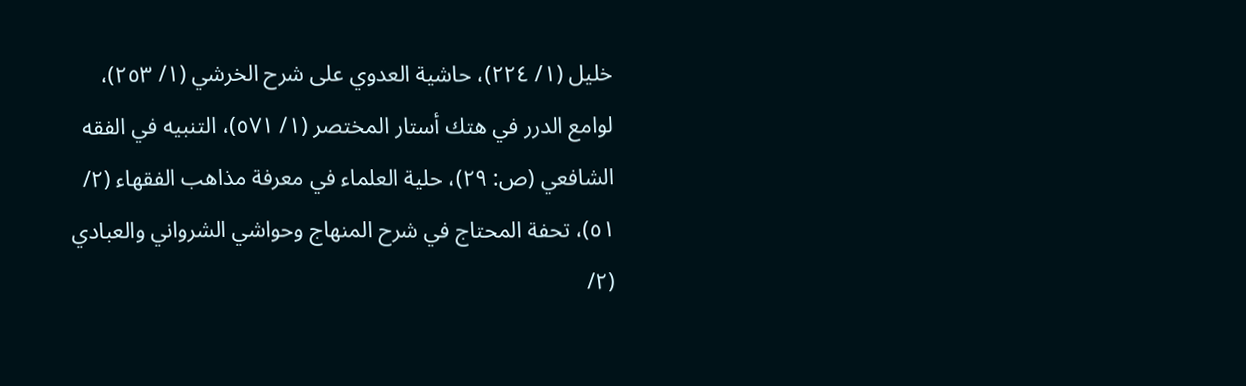خليل (١/ ٢٢٤)، حاشية العدوي على شرح الخرشي (١/ ٢٥٣)، لوامع الدرر في هتك أستار المختصر (١/ ٥٧١)، التنبيه في الفقه الشافعي (ص: ٢٩)، حلية العلماء في معرفة مذاهب الفقهاء (٢/ ٥١)، تحفة المحتاج في شرح المنهاج وحواشي الشرواني والعبادي (٢/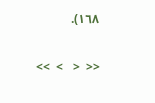١٦٨).

<<  <   >  >>